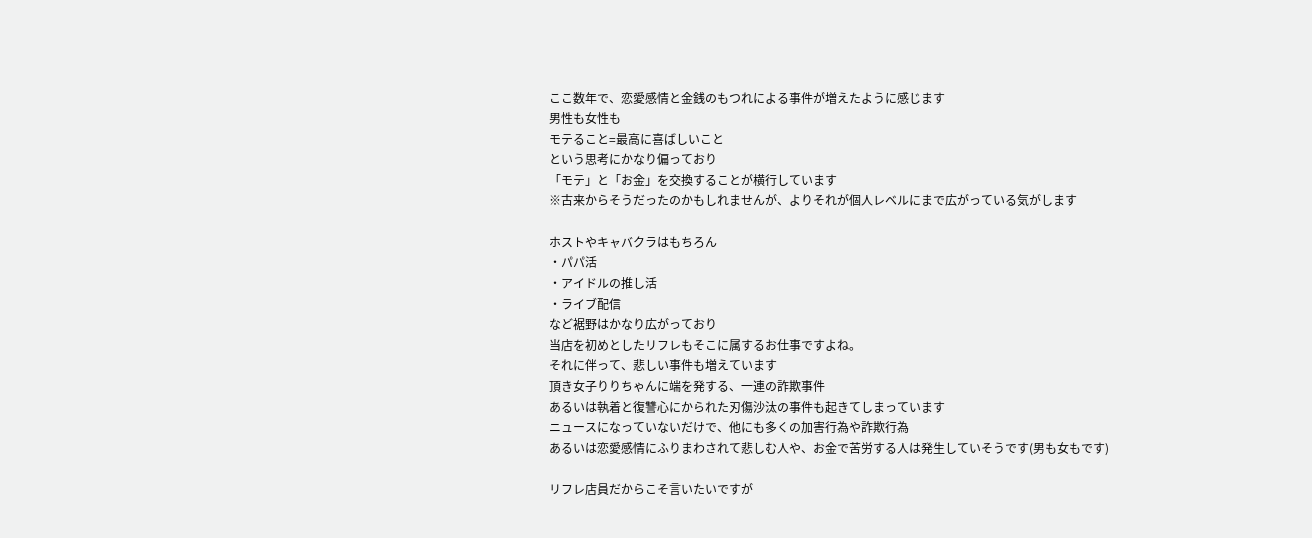ここ数年で、恋愛感情と金銭のもつれによる事件が増えたように感じます
男性も女性も
モテること=最高に喜ばしいこと
という思考にかなり偏っており
「モテ」と「お金」を交換することが横行しています
※古来からそうだったのかもしれませんが、よりそれが個人レベルにまで広がっている気がします

ホストやキャバクラはもちろん
・パパ活
・アイドルの推し活
・ライブ配信
など裾野はかなり広がっており
当店を初めとしたリフレもそこに属するお仕事ですよね。
それに伴って、悲しい事件も増えています
頂き女子りりちゃんに端を発する、一連の詐欺事件
あるいは執着と復讐心にかられた刃傷沙汰の事件も起きてしまっています
ニュースになっていないだけで、他にも多くの加害行為や詐欺行為
あるいは恋愛感情にふりまわされて悲しむ人や、お金で苦労する人は発生していそうです(男も女もです)

リフレ店員だからこそ言いたいですが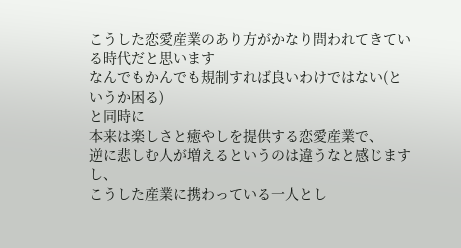こうした恋愛産業のあり方がかなり問われてきている時代だと思います
なんでもかんでも規制すれば良いわけではない(というか困る)
と同時に
本来は楽しさと癒やしを提供する恋愛産業で、
逆に悲しむ人が増えるというのは違うなと感じますし、
こうした産業に携わっている一人とし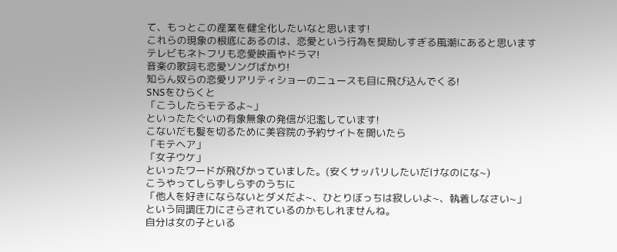て、もっとこの産業を健全化したいなと思います!
これらの現象の根底にあるのは、恋愛という行為を奨励しすぎる風潮にあると思います
テレビもネトフリも恋愛映画やドラマ!
音楽の歌詞も恋愛ソングばかり!
知らん奴らの恋愛リアリティショーのニュースも目に飛び込んでくる!
SNSをひらくと
「こうしたらモテるよ~」
といったたぐいの有象無象の発信が氾濫しています!
こないだも髪を切るために美容院の予約サイトを開いたら
「モテヘア」
「女子ウケ」
といったワードが飛びかっていました。(安くサッパリしたいだけなのにな~)
こうやってしらずしらずのうちに
「他人を好きにならないとダメだよ~、ひとりぼっちは寂しいよ~、執着しなさい~」
という同調圧力にさらされているのかもしれませんね。
自分は女の子といる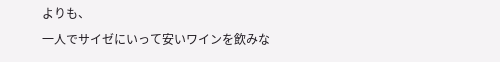よりも、
一人でサイゼにいって安いワインを飲みな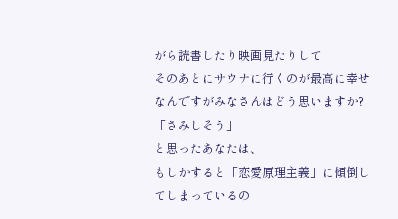がら読書したり映画見たりして
そのあとにサウナに行くのが最高に幸せなんですがみなさんはどう思いますか?
「さみしそう」
と思ったあなたは、
もしかすると「恋愛原理主義」に傾倒してしまっているの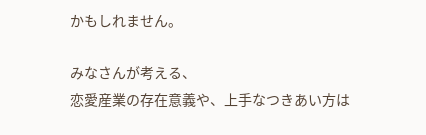かもしれません。

みなさんが考える、
恋愛産業の存在意義や、上手なつきあい方は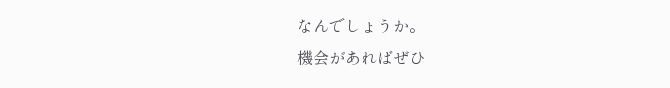なんでしょうか。
機会があればぜひ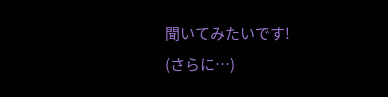聞いてみたいです!
(さらに…)